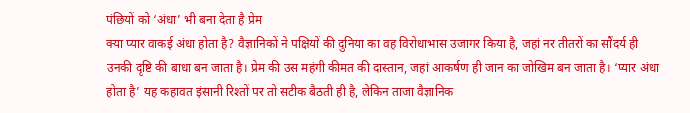पंछियों को ‘अंधा’ भी बना देता है प्रेम
क्या प्यार वाकई अंधा होता है? वैज्ञानिकों ने पक्षियों की दुनिया का वह विरोधाभास उजागर किया है, जहां नर तीतरों का सौंदर्य ही उनकी दृष्टि की बाधा बन जाता है। प्रेम की उस महंगी कीमत की दास्तान, जहां आकर्षण ही जान का जोखिम बन जाता है। ‘प्यार अंधा होता है’ यह कहावत इंसानी रिश्तों पर तो सटीक बैठती ही है, लेकिन ताजा वैज्ञानिक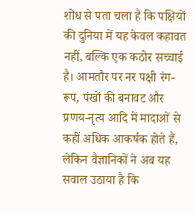शोध से पता चला है कि पक्षियों की दुनिया में यह केवल कहावत नहीं, बल्कि एक कठोर सच्चाई है। आमतौर पर नर पक्षी रंग-रूप, पंखों की बनावट और प्रणय-नृत्य आदि में मादाओं से कहीं अधिक आकर्षक होते हैं, लेकिन वैज्ञानिकों ने अब यह सवाल उठाया है कि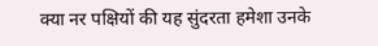क्या नर पक्षियों की यह सुंदरता हमेशा उनके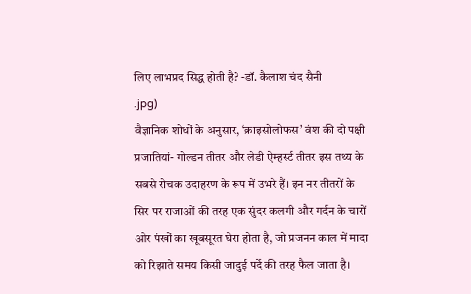लिए लाभप्रद सिद्ध होती है? -डॉ. कैलाश चंद सैनी
.jpg)
वैज्ञानिक शोधों के अनुसार, ‘क्राइसोलोफस’ वंश की दो पक्षी प्रजातियां- गोल्डन तीतर और लेडी ऐम्हर्स्ट तीतर इस तथ्य के सबसे रोचक उदाहरण के रूप में उभरे हैं। इन नर तीतरों के सिर पर राजाओं की तरह एक सुंदर कलगी और गर्दन के चारों ओर पंखों का खूबसूरत घेरा होता है, जो प्रजनन काल में मादा को रिझाते समय किसी जादुई पर्दे की तरह फैल जाता है।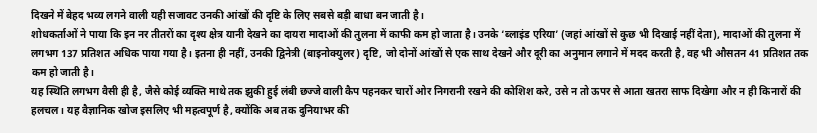दिखने में बेहद भव्य लगने वाली यही सजावट उनकी आंखों की दृष्टि के लिए सबसे बड़ी बाधा बन जाती है।
शोधकर्ताओं ने पाया कि इन नर तीतरों का दृश्य क्षेत्र यानी देखने का दायरा मादाओं की तुलना में काफी कम हो जाता है। उनके ‘ब्लाइंड एरिया’ (जहां आंखों से कुछ भी दिखाई नहीं देता), मादाओं की तुलना में लगभग 137 प्रतिशत अधिक पाया गया है। इतना ही नहीं, उनकी द्विनेत्री (बाइनोक्युलर) दृष्टि, जो दोनों आंखों से एक साथ देखने और दूरी का अनुमान लगाने में मदद करती है, वह भी औसतन 41 प्रतिशत तक कम हो जाती है।
यह स्थिति लगभग वैसी ही है, जैसे कोई व्यक्ति माथे तक झुकी हुई लंबी छज्जे वाली कैप पहनकर चारों ओर निगरानी रखने की कोशिश करे, उसे न तो ऊपर से आता खतरा साफ दिखेगा और न ही किनारों की हलचल। यह वैज्ञानिक खोज इसलिए भी महत्वपूर्ण है, क्योंकि अब तक दुनियाभर की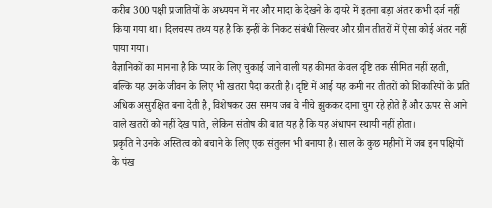करीब 300 पक्षी प्रजातियों के अध्ययन में नर और मादा के देखने के दायरे में इतना बड़ा अंतर कभी दर्ज नहीं किया गया था। दिलचस्प तथ्य यह है कि इन्हीं के निकट संबंधी सिल्वर और ग्रीन तीतरों में ऐसा कोई अंतर नहीं पाया गया।
वैज्ञानिकों का मानना है कि प्यार के लिए चुकाई जाने वाली यह कीमत केवल दृष्टि तक सीमित नहीं रहती, बल्कि यह उनके जीवन के लिए भी खतरा पैदा करती है। दृष्टि में आई यह कमी नर तीतरों को शिकारियों के प्रति अधिक असुरक्षित बना देती है, विशेषकर उस समय जब वे नीचे झुककर दाना चुग रहे होते हैं और ऊपर से आने वाले खतरों को नहीं देख पाते, लेकिन संतोष की बात यह है कि यह अंधापन स्थायी नहीं होता।
प्रकृति ने उनके अस्तित्व को बचाने के लिए एक संतुलन भी बनाया है। साल के कुछ महीनों में जब इन पक्षियों के पंख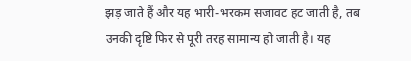झड़ जाते हैं और यह भारी-भरकम सजावट हट जाती है, तब उनकी दृष्टि फिर से पूरी तरह सामान्य हो जाती है। यह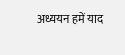अध्ययन हमें याद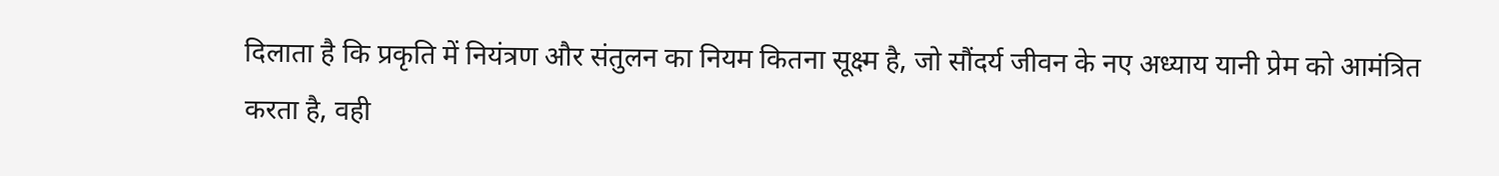दिलाता है कि प्रकृति में नियंत्रण और संतुलन का नियम कितना सूक्ष्म है, जो सौंदर्य जीवन के नए अध्याय यानी प्रेम को आमंत्रित करता है, वही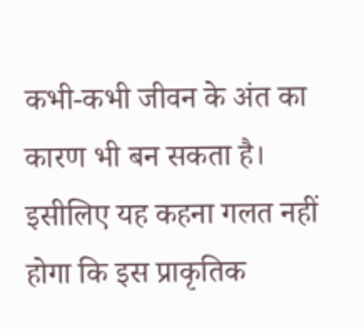कभी-कभी जीवन के अंत का कारण भी बन सकता है। इसीलिए यह कहना गलत नहीं होगा कि इस प्राकृतिक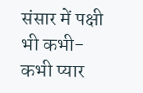संसार में पक्षी भी कभी-कभी प्यार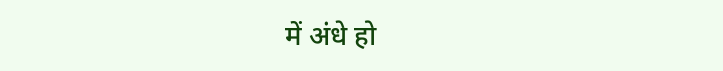में अंधे हो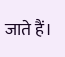जाते हैं।